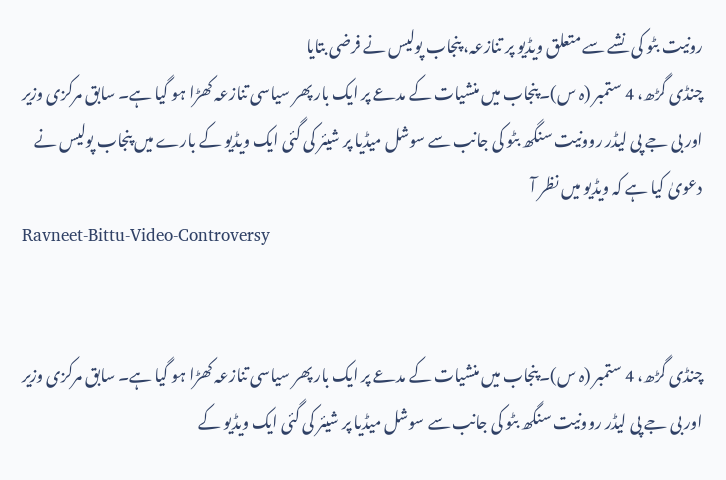رونیت بٹو کی نشے سے متعلق ویڈیو پر تنازعہ، پنجاب پولیس نے فرضی بتایا
چنڈی گڑھ، 4 ستمبر (ہ س)۔پنجاب میں منشیات کے مدعے پر ایک بار پھر سیاسی تنازعہ کھڑا ہو گیا ہے۔ سابق مرکزی وزیر اور بی جے پی لیڈر روونیت سنگھ بٹو کی جانب سے سوشل میڈیا پر شیئر کی گئی ایک ویڈیو کے بارے میں پنجاب پولیس نے دعویٰ کیا ہے کہ ویڈیو میں نظر آ
Ravneet-Bittu-Video-Controversy


چنڈی گڑھ، 4 ستمبر (ہ س)۔پنجاب میں منشیات کے مدعے پر ایک بار پھر سیاسی تنازعہ کھڑا ہو گیا ہے۔ سابق مرکزی وزیر اور بی جے پی لیڈر روونیت سنگھ بٹو کی جانب سے سوشل میڈیا پر شیئر کی گئی ایک ویڈیو کے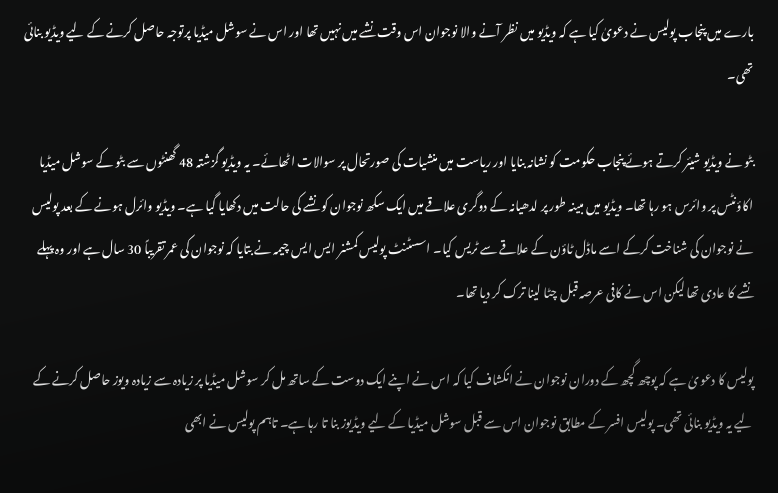بارے میں پنجاب پولیس نے دعویٰ کیا ہے کہ ویڈیو میں نظر آنے والا نوجوان اس وقت نشے میں نہیں تھا اور اس نے سوشل میڈیا پرتوجہ حاصل کرنے کے لیے ویڈیو بنائی تھی۔

بٹو نے ویڈیو شیئر کرتے ہوئے پنجاب حکومت کو نشانہ بنایا اور ریاست میں منشیات کی صورتحال پر سوالات اٹھائے۔ یہ ویڈیو گزشتہ 48 گھنٹوں سے بٹو کے سوشل میڈیا اکاؤنٹس پر وائرس ہو رہا تھا۔ ویڈیو میں مبینہ طور پر لدھیانہ کے دوگری علاقے میں ایک سکھ نوجوان کو نشے کی حالت میں دکھایا گیا ہے۔ ویڈیو وائرل ہونے کے بعد پولیس نے نوجوان کی شناخت کرکے اسے ماڈل ٹاؤن کے علاقے سے ٹریس کیا۔ اسسٹنٹ پولیس کمشنر ایس ایس چیمہ نے بتایا کہ نوجوان کی عمر تقریباً 30 سال ہے اور وہ پہلے نشے کا عادی تھا لیکن اس نے کافی عرصہ قبل چٹا لینا ترک کر دیا تھا۔

پولیس کا دعویٰ ہے کہ پوچھ گچھ کے دوران نوجوان نے انکشاف کیا کہ اس نے اپنے ایک دوست کے ساتھ مل کر سوشل میڈیا پر زیادہ سے زیادہ ویوز حاصل کرنے کے لیے یہ ویڈیو بنائی تھی۔ پولیس افسر کے مطابق نوجوان اس سے قبل سوشل میڈیا کے لیے ویڈیوز بنا تا رہا ہے۔ تاہم پولیس نے ابھی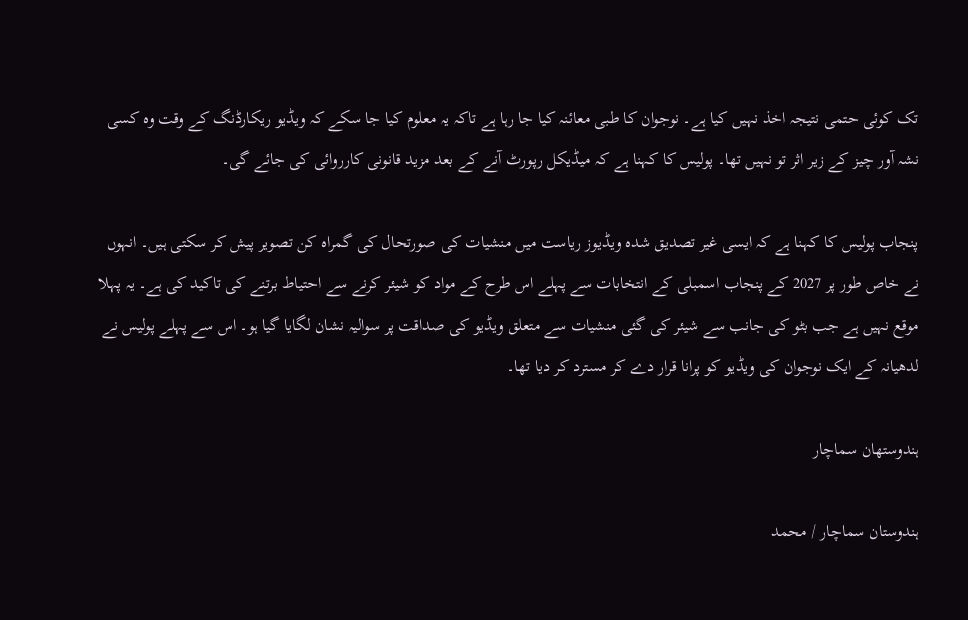تک کوئی حتمی نتیجہ اخذ نہیں کیا ہے۔ نوجوان کا طبی معائنہ کیا جا رہا ہے تاکہ یہ معلوم کیا جا سکے کہ ویڈیو ریکارڈنگ کے وقت وہ کسی نشہ آور چیز کے زیر اثر تو نہیں تھا۔ پولیس کا کہنا ہے کہ میڈیکل رپورٹ آنے کے بعد مزید قانونی کارروائی کی جائے گی۔

پنجاب پولیس کا کہنا ہے کہ ایسی غیر تصدیق شدہ ویڈیوز ریاست میں منشیات کی صورتحال کی گمراہ کن تصویر پیش کر سکتی ہیں۔ انہوں نے خاص طور پر 2027 کے پنجاب اسمبلی کے انتخابات سے پہلے اس طرح کے مواد کو شیئر کرنے سے احتیاط برتنے کی تاکید کی ہے۔ یہ پہلا موقع نہیں ہے جب بٹو کی جانب سے شیئر کی گئی منشیات سے متعلق ویڈیو کی صداقت پر سوالیہ نشان لگایا گیا ہو۔ اس سے پہلے پولیس نے لدھیانہ کے ایک نوجوان کی ویڈیو کو پرانا قرار دے کر مسترد کر دیا تھا۔

ہندوستھان سماچار

ہندوستان سماچار / محمد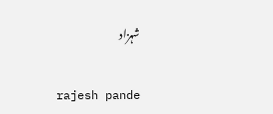شہزاد


 rajesh pande